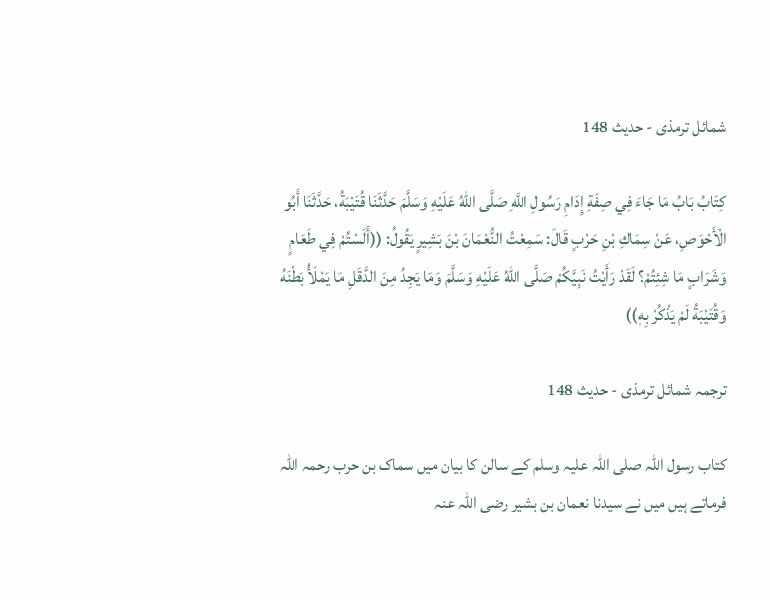شمائل ترمذی - حدیث 148

كِتَابُ بَابُ مَا جَاءَ فِي صِفَةِ إِدَامِ رَسُولِ اللَّهِ صَلَّى اللهُ عَلَيْهِ وَسَلَّمَ حَدَّثَنَا قُتَيْبَةُ، حَدَّثَنَا أَبُو الْأَحْوَصِ، عَنْ سِمَاكِ بْنِ حَرْبٍ قَالَ: سَمِعْتُ النُّعْمَانَ بْنَ بَشِيرٍ يَقُولُ: ((أَلَسْتُمْ فِي طَعَامٍ وَشَرَابٍ مَا شِئِتُمْ؟ لَقَدْ رَأَيْتُ نَبِيَّكُمْ صَلَّى اللهُ عَلَيْهِ وَسَلَّمَ وَمَا يَجِدُ مِنَ الدَّقَلِ مَا يَمْلَأُ بَطْنَهُ وَقُتَیْبَةُ لَمْ یَذْکُرْ بِهٖ))

ترجمہ شمائل ترمذی - حدیث 148

کتاب رسول اللہ صلی اللہ علیہ وسلم کے سالن کا بیان میں سماک بن حرب رحمہ اللہ فرماتے ہیں میں نے سیدنا نعمان بن بشیر رضی اللہ عنہ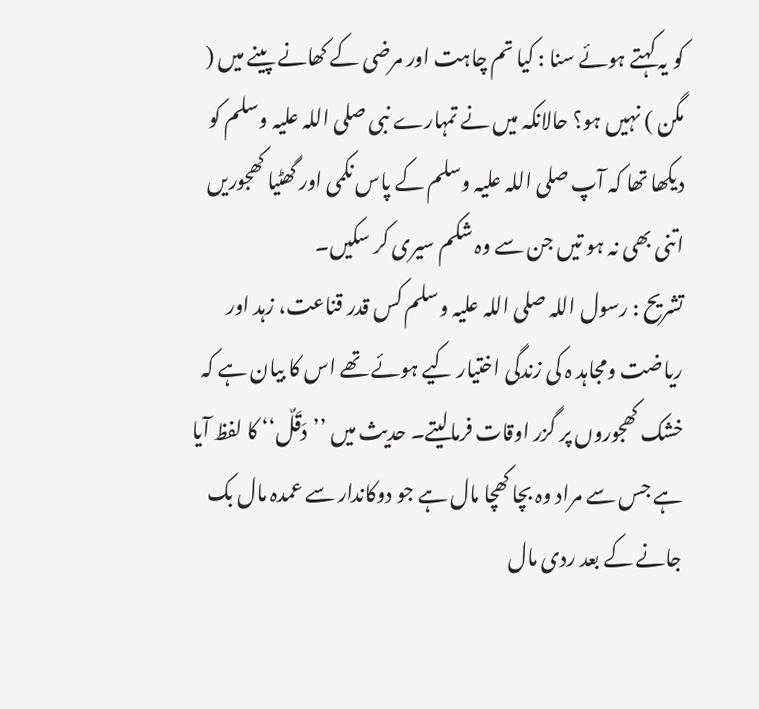کو یہ کہتے ہوئے سنا : کیا تم چاہت اور مرضی کے کھانے پینے میں ( مگن ) نہیں ہو؟ حالانکہ میں نے تمہارے نبی صلی اللہ علیہ وسلم کو دیکھا تھا کہ آپ صلی اللہ علیہ وسلم کے پاس نکمی اور گھٹیا کھجوریں اتنی بھی نہ ہو تیں جن سے وہ شکم سیری کر سکیں۔
تشریح : رسول اللہ صلی اللہ علیہ وسلم کس قدر قناعت، زہد اور ریاضت ومجاہد ہ کی زندگی اختیار کیے ہوئے تھے اس کا بیان ہے کہ خشک کھجوروں پر گزر اوقات فرمالیتے۔ حدیث میں ’’دَقَلٌ‘‘ کا لفظ آیا ہے جس سے مراد وہ بچا کھچا مال ہے جو دوکاندار سے عمدہ مال بک جانے کے بعد ردی مال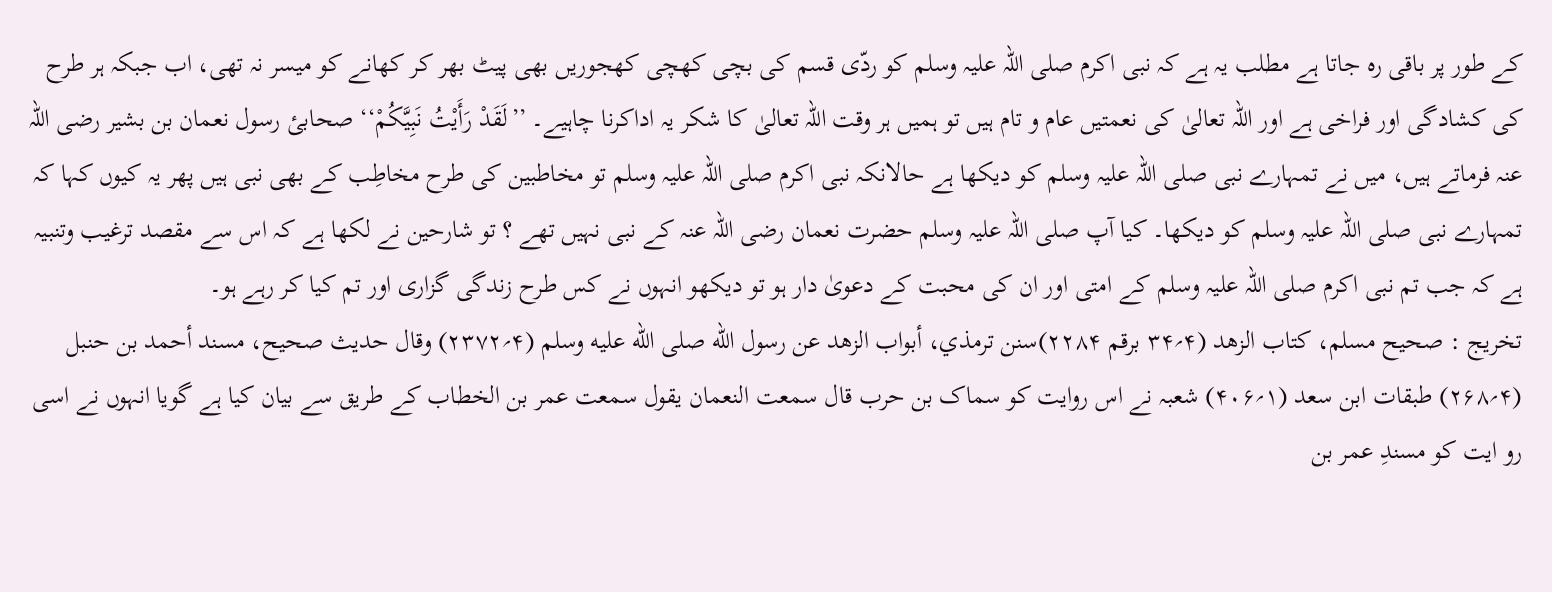کے طور پر باقی رہ جاتا ہے مطلب یہ ہے کہ نبی اکرم صلی اللہ علیہ وسلم کو ردّی قسم کی بچی کھچی کھجوریں بھی پیٹ بھر کر کھانے کو میسر نہ تھی، اب جبکہ ہر طرح کی کشادگی اور فراخی ہے اور اللہ تعالیٰ کی نعمتیں عام و تام ہیں تو ہمیں ہر وقت اللہ تعالیٰ کا شکر یہ اداکرنا چاہیے۔ ’’لَقَدْ رَأَیْتُ نَبِیَّکُمْ‘‘ صحابیٔ رسول نعمان بن بشیر رضی اللہ عنہ فرماتے ہیں، میں نے تمہارے نبی صلی اللہ علیہ وسلم کو دیکھا ہے حالانکہ نبی اکرم صلی اللہ علیہ وسلم تو مخاطبین کی طرح مخاطِب کے بھی نبی ہیں پھر یہ کیوں کہا کہ تمہارے نبی صلی اللہ علیہ وسلم کو دیکھا۔ کیا آپ صلی اللہ علیہ وسلم حضرت نعمان رضی اللہ عنہ کے نبی نہیں تھے ؟ تو شارحین نے لکھا ہے کہ اس سے مقصد ترغیب وتنبیہ ہے کہ جب تم نبی اکرم صلی اللہ علیہ وسلم کے امتی اور ان کی محبت کے دعویٰ دار ہو تو دیکھو انہوں نے کس طرح زندگی گزاری اور تم کیا کر رہے ہو۔
تخریج : صحیح مسلم، کتاب الزهد (۴؍۳۴ برقم ۲۲۸۴)سنن ترمذي، أبواب الزهد عن رسول الله صلى الله علیه وسلم (۴؍۲۳۷۲) وقال حدیث صحیح، مسند أحمد بن حنبل (۴؍۲۶۸) طبقات ابن سعد (۱؍۴۰۶) شعبہ نے اس روایت کو سماک بن حرب قال سمعت النعمان یقول سمعت عمر بن الخطاب کے طریق سے بیان کیا ہے گویا انہوں نے اسی رو ایت کو مسندِ عمر بن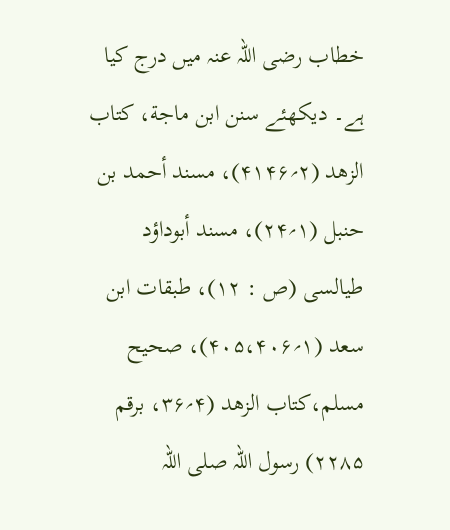خطاب رضی اللہ عنہ میں درج کیا ہے۔ دیکھئے سنن ابن ماجة، کتاب الزهد (۲؍۴۱۴۶)، مسند أحمد بن حنبل (۱؍۲۴)، مسند أبوداؤد طیالسی (ص : ۱۲)، طبقات ابن سعد (۱؍۴۰۵،۴۰۶)، صحیح مسلم،کتاب الزهد (۴؍۳۶، برقم ۲۲۸۵) رسول اللہ صلی اللہ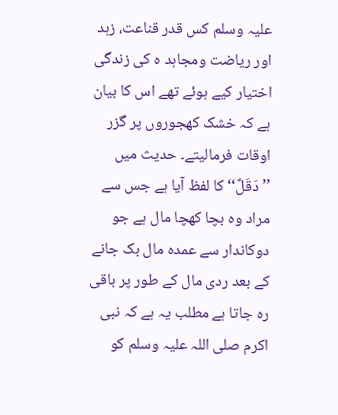علیہ وسلم کس قدر قناعت، زہد اور ریاضت ومجاہد ہ کی زندگی اختیار کیے ہوئے تھے اس کا بیان ہے کہ خشک کھجوروں پر گزر اوقات فرمالیتے۔ حدیث میں ’’دَقَلٌ‘‘ کا لفظ آیا ہے جس سے مراد وہ بچا کھچا مال ہے جو دوکاندار سے عمدہ مال بک جانے کے بعد ردی مال کے طور پر باقی رہ جاتا ہے مطلب یہ ہے کہ نبی اکرم صلی اللہ علیہ وسلم کو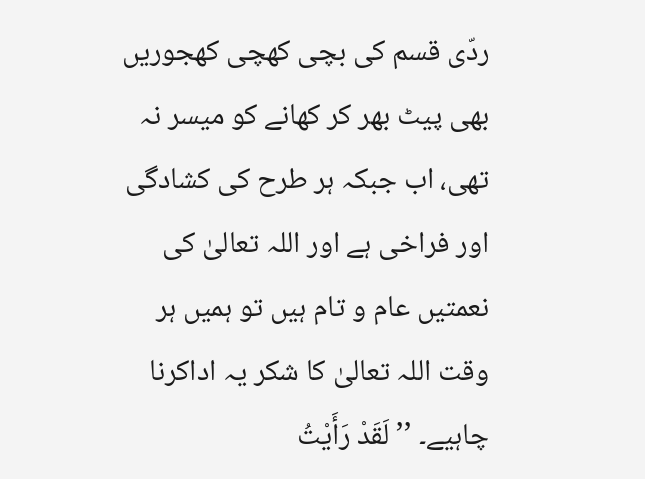ردّی قسم کی بچی کھچی کھجوریں بھی پیٹ بھر کر کھانے کو میسر نہ تھی، اب جبکہ ہر طرح کی کشادگی اور فراخی ہے اور اللہ تعالیٰ کی نعمتیں عام و تام ہیں تو ہمیں ہر وقت اللہ تعالیٰ کا شکر یہ اداکرنا چاہیے۔ ’’لَقَدْ رَأَیْتُ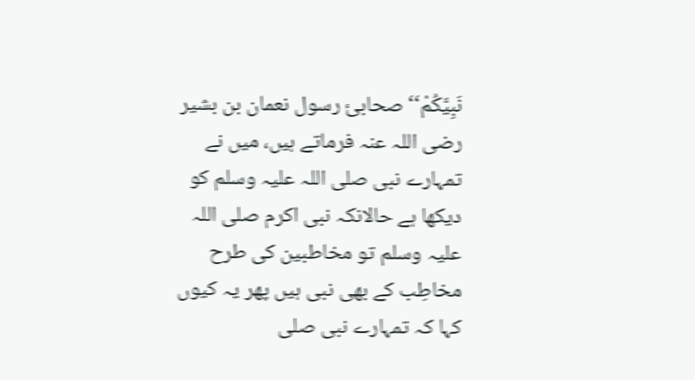نَبِیَّکُمْ‘‘ صحابیٔ رسول نعمان بن بشیر رضی اللہ عنہ فرماتے ہیں، میں نے تمہارے نبی صلی اللہ علیہ وسلم کو دیکھا ہے حالانکہ نبی اکرم صلی اللہ علیہ وسلم تو مخاطبین کی طرح مخاطِب کے بھی نبی ہیں پھر یہ کیوں کہا کہ تمہارے نبی صلی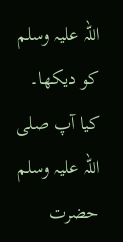اللہ علیہ وسلم کو دیکھا۔ کیا آپ صلی اللہ علیہ وسلم حضرت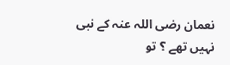نعمان رضی اللہ عنہ کے نبی نہیں تھے ؟ تو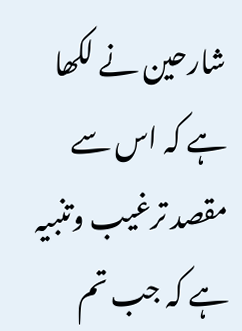شارحین نے لکھا ہے کہ اس سے مقصد ترغیب وتنبیہ ہے کہ جب تم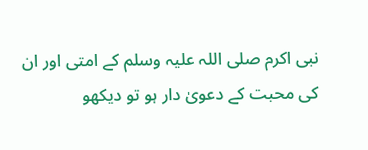نبی اکرم صلی اللہ علیہ وسلم کے امتی اور ان کی محبت کے دعویٰ دار ہو تو دیکھو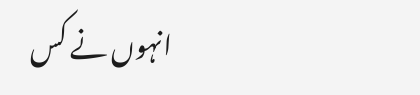انہوں نے کس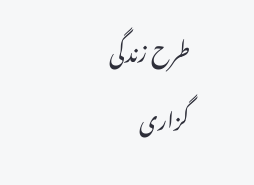طرح زندگی گزاری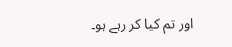اور تم کیا کر رہے ہو۔